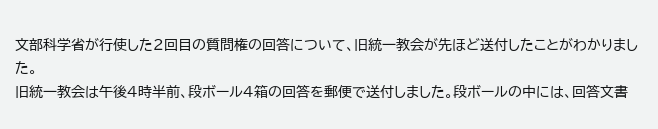文部科学省が行使した2回目の質問権の回答について、旧統一教会が先ほど送付したことがわかりました。
旧統一教会は午後4時半前、段ボール4箱の回答を郵便で送付しました。段ボールの中には、回答文書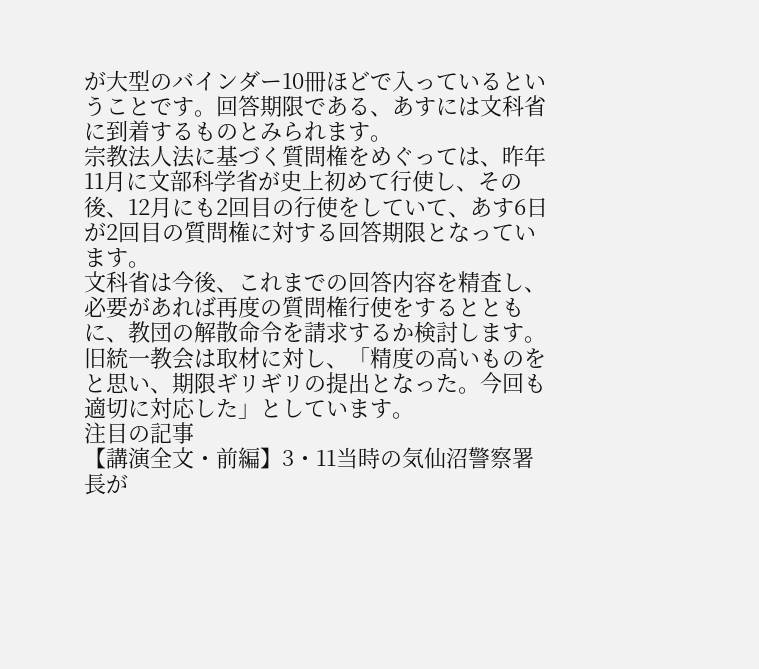が大型のバインダー10冊ほどで入っているということです。回答期限である、あすには文科省に到着するものとみられます。
宗教法人法に基づく質問権をめぐっては、昨年11月に文部科学省が史上初めて行使し、その後、12月にも2回目の行使をしていて、あす6日が2回目の質問権に対する回答期限となっています。
文科省は今後、これまでの回答内容を精査し、必要があれば再度の質問権行使をするとともに、教団の解散命令を請求するか検討します。
旧統一教会は取材に対し、「精度の高いものをと思い、期限ギリギリの提出となった。今回も適切に対応した」としています。
注目の記事
【講演全文・前編】3・11当時の気仙沼警察署長が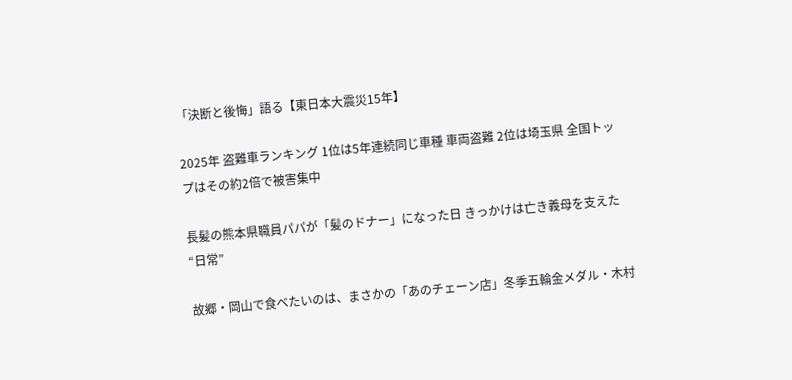「決断と後悔」語る【東日本大震災15年】

2025年 盗難車ランキング 1位は5年連続同じ車種 車両盗難 2位は埼玉県 全国トップはその約2倍で被害集中

長髪の熊本県職員パパが「髪のドナー」になった日 きっかけは亡き義母を支えた“日常”

故郷・岡山で食べたいのは、まさかの「あのチェーン店」冬季五輪金メダル・木村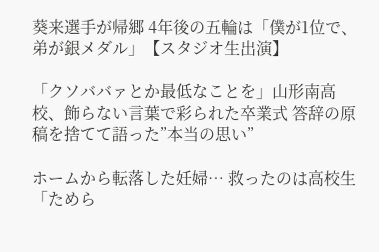葵来選手が帰郷 4年後の五輪は「僕が1位で、弟が銀メダル」【スタジオ生出演】

「クソババァとか最低なことを」山形南高校、飾らない言葉で彩られた卒業式 答辞の原稿を捨てて語った”本当の思い”

ホームから転落した妊婦… 救ったのは高校生 「ためら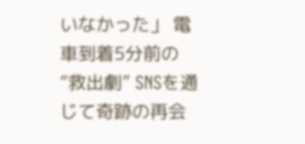いなかった」 電車到着5分前の“救出劇” SNSを通じて奇跡の再会